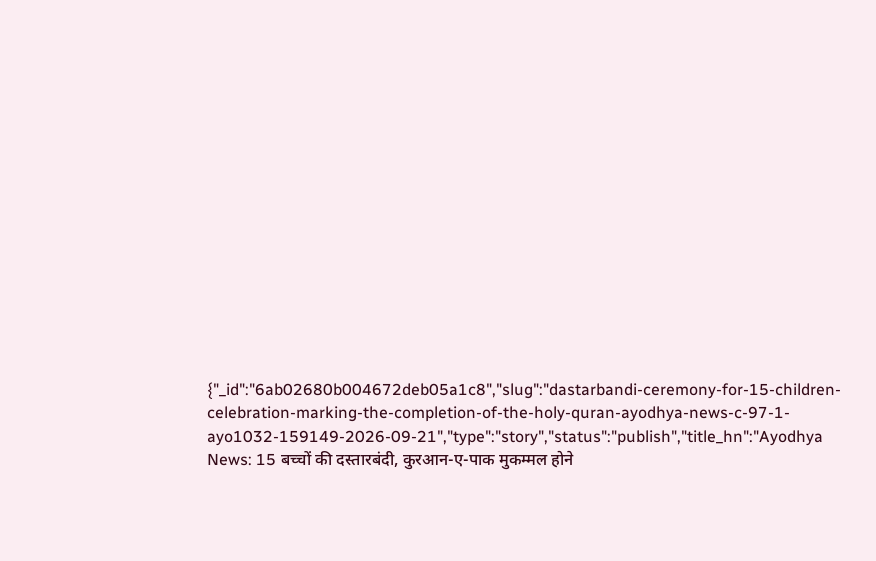{"_id":"6ab02680b004672deb05a1c8","slug":"dastarbandi-ceremony-for-15-children-celebration-marking-the-completion-of-the-holy-quran-ayodhya-news-c-97-1-ayo1032-159149-2026-09-21","type":"story","status":"publish","title_hn":"Ayodhya News: 15 बच्चों की दस्तारबंदी, कुरआन-ए-पाक मुकम्मल होने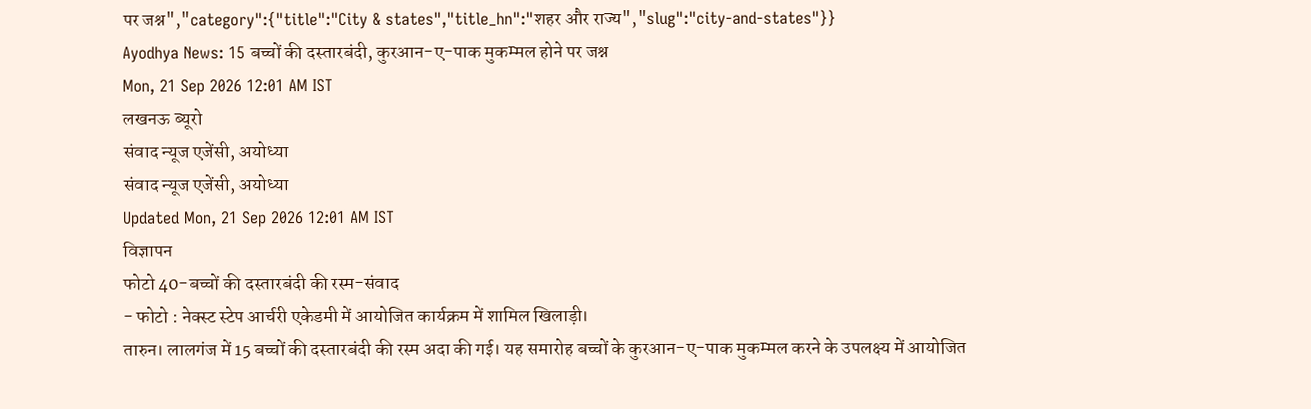पर जश्न","category":{"title":"City & states","title_hn":"शहर और राज्य","slug":"city-and-states"}}
Ayodhya News: 15 बच्चों की दस्तारबंदी, कुरआन-ए-पाक मुकम्मल होने पर जश्न
Mon, 21 Sep 2026 12:01 AM IST
लखनऊ ब्यूरो
संवाद न्यूज एजेंसी, अयोध्या
संवाद न्यूज एजेंसी, अयोध्या
Updated Mon, 21 Sep 2026 12:01 AM IST
विज्ञापन
फोटो 40-बच्चों की दस्तारबंदी की रस्म-संवाद
- फोटो : नेक्स्ट स्टेप आर्चरी एकेडमी में आयोजित कार्यक्रम में शामिल खिलाड़ी।
तारुन। लालगंज में 15 बच्चों की दस्तारबंदी की रस्म अदा की गई। यह समारोह बच्चों के कुरआन-ए-पाक मुकम्मल करने के उपलक्ष्य में आयोजित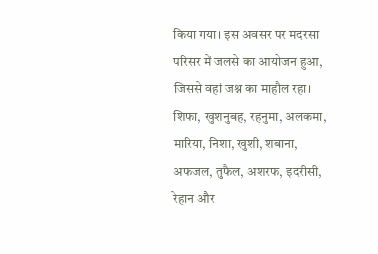किया गया। इस अवसर पर मदरसा परिसर में जलसे का आयोजन हुआ, जिससे वहां जश्न का माहौल रहा।
शिफा, खुशनुबह, रहनुमा, अलकमा, मारिया, निशा, खुशी, शबाना, अफजल, तुफैल, अशरफ, इदरीसी, रेहान और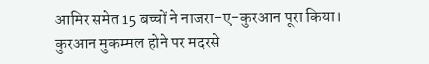आमिर समेत 15 बच्चों ने नाजरा-ए-कुरआन पूरा किया। कुरआन मुकम्मल होने पर मदरसे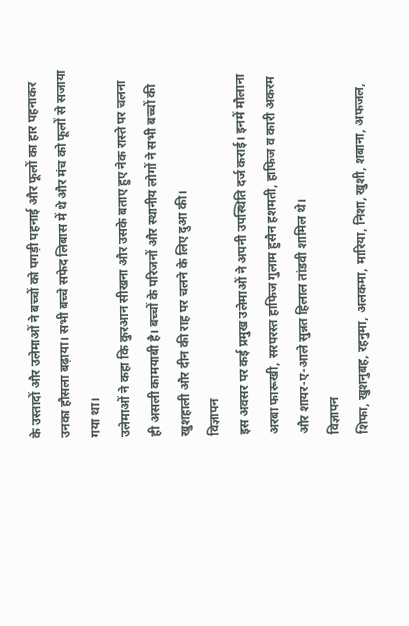के उस्तादों और उलेमाओं ने बच्चों को पगड़ी पहनाई और फूलों का हार पहनाकर उनका हौसला बढ़ाया। सभी बच्चे सफेद लिबास में थे और मंच को फूलों से सजाया गया था।
उलेमाओं ने कहा कि कुरआन सीखना और उसके बताए हुए नेक रास्ते पर चलना ही असली कामयाबी है। बच्चों के परिजनों और स्थानीय लोगों ने सभी बच्चों की खुशहाली और दीन की राह पर चलने के लिए दुआ की।
विज्ञापन
इस अवसर पर कई प्रमुख उलेमाओं ने अपनी उपस्थिति दर्ज कराई। इनमें मौलाना अरबा फारूखी, सरपरस्त हाफिज गुलाम हुसैन हशमती, हाफिज व कारी अकरम और शायर-ए-आले सुन्नत हिलाल तांडवी शामिल थे।
विज्ञापन
शिफा, खुशनुबह, रहनुमा, अलकमा, मारिया, निशा, खुशी, शबाना, अफजल,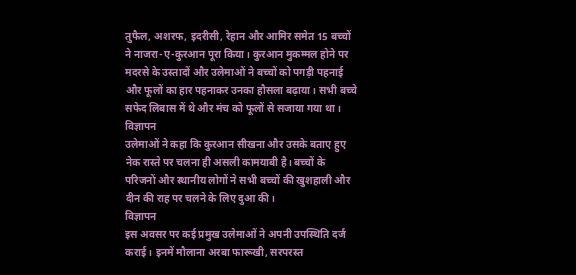तुफैल, अशरफ, इदरीसी, रेहान और आमिर समेत 15 बच्चों ने नाजरा-ए-कुरआन पूरा किया। कुरआन मुकम्मल होने पर मदरसे के उस्तादों और उलेमाओं ने बच्चों को पगड़ी पहनाई और फूलों का हार पहनाकर उनका हौसला बढ़ाया। सभी बच्चे सफेद लिबास में थे और मंच को फूलों से सजाया गया था।
विज्ञापन
उलेमाओं ने कहा कि कुरआन सीखना और उसके बताए हुए नेक रास्ते पर चलना ही असली कामयाबी है। बच्चों के परिजनों और स्थानीय लोगों ने सभी बच्चों की खुशहाली और दीन की राह पर चलने के लिए दुआ की।
विज्ञापन
इस अवसर पर कई प्रमुख उलेमाओं ने अपनी उपस्थिति दर्ज कराई। इनमें मौलाना अरबा फारूखी, सरपरस्त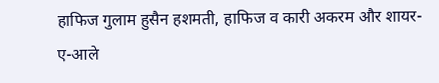हाफिज गुलाम हुसैन हशमती, हाफिज व कारी अकरम और शायर-ए-आले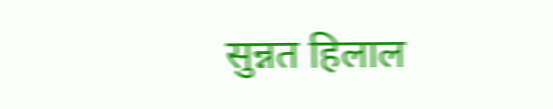सुन्नत हिलाल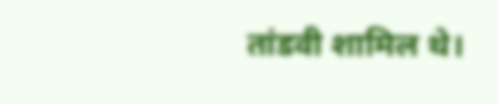तांडवी शामिल थे।